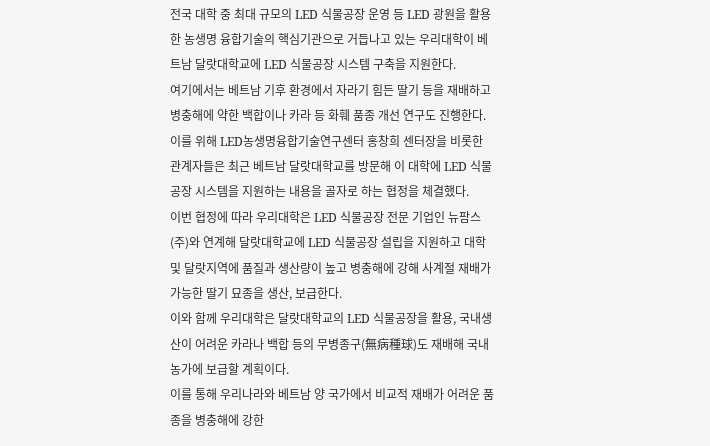전국 대학 중 최대 규모의 LED 식물공장 운영 등 LED 광원을 활용한 농생명 융합기술의 핵심기관으로 거듭나고 있는 우리대학이 베트남 달랏대학교에 LED 식물공장 시스템 구축을 지원한다.
여기에서는 베트남 기후 환경에서 자라기 힘든 딸기 등을 재배하고 병충해에 약한 백합이나 카라 등 화훼 품종 개선 연구도 진행한다.
이를 위해 LED농생명융합기술연구센터 홍창희 센터장을 비롯한 관계자들은 최근 베트남 달랏대학교를 방문해 이 대학에 LED 식물공장 시스템을 지원하는 내용을 골자로 하는 협정을 체결했다.
이번 협정에 따라 우리대학은 LED 식물공장 전문 기업인 뉴팜스(주)와 연계해 달랏대학교에 LED 식물공장 설립을 지원하고 대학 및 달랏지역에 품질과 생산량이 높고 병충해에 강해 사계절 재배가 가능한 딸기 묘종을 생산, 보급한다.
이와 함께 우리대학은 달랏대학교의 LED 식물공장을 활용, 국내생산이 어려운 카라나 백합 등의 무병종구(無病種球)도 재배해 국내 농가에 보급할 계획이다.
이를 통해 우리나라와 베트남 양 국가에서 비교적 재배가 어려운 품종을 병충해에 강한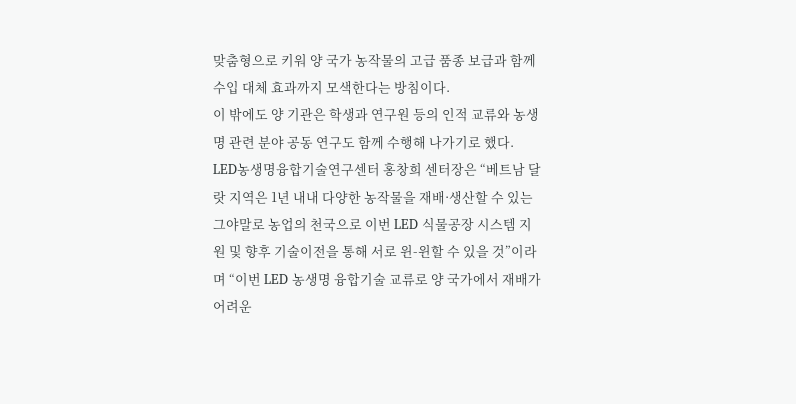맞춤형으로 키워 양 국가 농작물의 고급 품종 보급과 함께 수입 대체 효과까지 모색한다는 방침이다.
이 밖에도 양 기관은 학생과 연구원 등의 인적 교류와 농생명 관련 분야 공동 연구도 함께 수행해 나가기로 했다.
LED농생명융합기술연구센터 홍창희 센터장은 “베트남 달랏 지역은 1년 내내 다양한 농작물을 재배·생산할 수 있는 그야말로 농업의 천국으로 이번 LED 식물공장 시스템 지원 및 향후 기술이전을 통해 서로 윈-윈할 수 있을 것”이라며 “이번 LED 농생명 융합기술 교류로 양 국가에서 재배가 어려운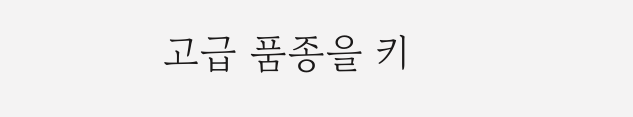고급 품종을 키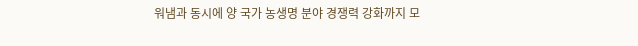워냄과 동시에 양 국가 농생명 분야 경쟁력 강화까지 모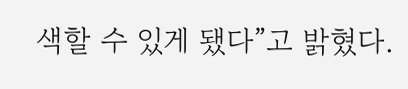색할 수 있게 됐다”고 밝혔다.